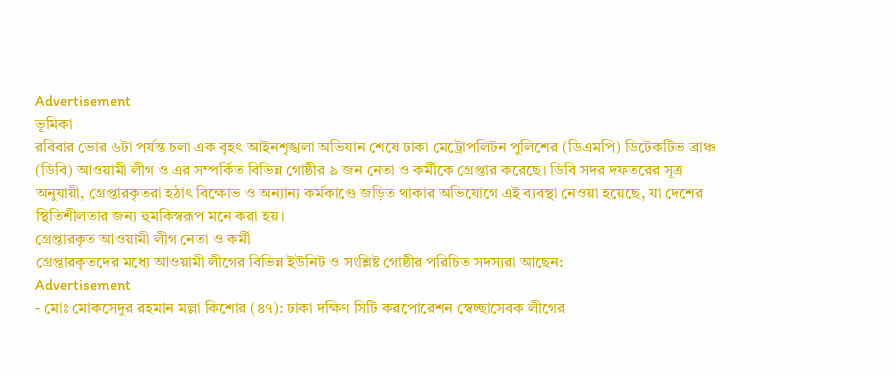Advertisement
ভূমিকা
রবিবার ভোর ৬টা পর্যন্ত চলা এক বৃহৎ আইনশৃঙ্খলা অভিযান শেষে ঢাকা মেট্রোপলিটন পুলিশের (ডিএমপি) ডিটেকটিভ ব্রাঞ্চ (ডিবি) আওয়ামী লীগ ও এর সম্পর্কিত বিভিন্ন গোষ্ঠীর ৯ জন নেতা ও কর্মীকে গ্রেপ্তার করেছে। ডিবি সদর দফতরের সূত্র অনুযায়ী, গ্রেপ্তারকৃতরা হঠাৎ বিক্ষোভ ও অন্যান্য কর্মকাণ্ডে জড়িত থাকার অভিযোগে এই ব্যবস্থা নেওয়া হয়েছে, যা দেশের স্থিতিশীলতার জন্য হুমকিস্বরূপ মনে করা হয়।
গ্রেপ্তারকৃত আওয়ামী লীগ নেতা ও কর্মী
গ্রেপ্তারকৃতদের মধ্যে আওয়ামী লীগের বিভিন্ন ইউনিট ও সংশ্লিষ্ট গোষ্ঠীর পরিচিত সদস্যরা আছেন:
Advertisement
- মোঃ মোকসেদুর রহমান মল্লা কিশোর (৪৭): ঢাকা দক্ষিণ সিটি করপোরেশন স্বেচ্ছাসেবক লীগের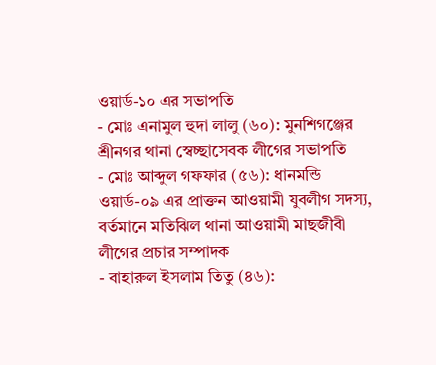ওয়ার্ড-১০ এর সভাপতি
- মোঃ এনামুল হুদা লালু (৬০): মুনশিগঞ্জের শ্রীনগর থানা স্বেচ্ছাসেবক লীগের সভাপতি
- মোঃ আব্দুল গফফার (৫৬): ধানমন্ডি ওয়ার্ড-০৯ এর প্রাক্তন আওয়ামী যুবলীগ সদস্য, বর্তমানে মতিঝিল থানা আওয়ামী মাছজীবী লীগের প্রচার সম্পাদক
- বাহারুল ইসলাম তিতু (৪৬):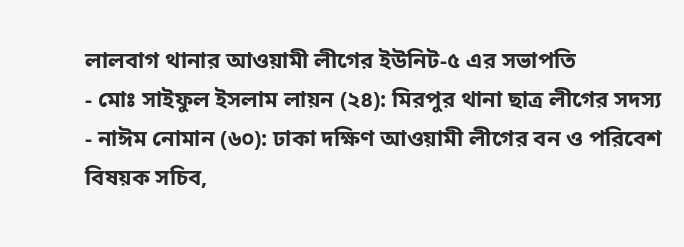লালবাগ থানার আওয়ামী লীগের ইউনিট-৫ এর সভাপতি
- মোঃ সাইফুল ইসলাম লায়ন (২৪): মিরপুর থানা ছাত্র লীগের সদস্য
- নাঈম নোমান (৬০): ঢাকা দক্ষিণ আওয়ামী লীগের বন ও পরিবেশ বিষয়ক সচিব,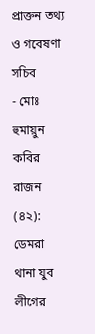প্রাক্তন তথ্য ও গবেষণা সচিব
- মোঃ হুমায়ুন কবির রাজন (৪২): ডেমরা থানা যুব লীগের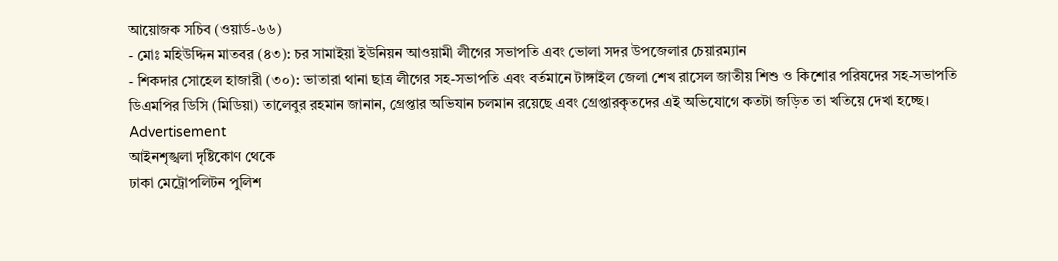আয়োজক সচিব (ওয়ার্ড-৬৬)
- মোঃ মহিউদ্দিন মাতবর (৪৩): চর সামাইয়া ইউনিয়ন আওয়ামী লীগের সভাপতি এবং ভোলা সদর উপজেলার চেয়ারম্যান
- শিকদার সোহেল হাজারী (৩০): ভাতারা থানা ছাত্র লীগের সহ-সভাপতি এবং বর্তমানে টাঙ্গাইল জেলা শেখ রাসেল জাতীয় শিশু ও কিশোর পরিষদের সহ-সভাপতি
ডিএমপির ডিসি (মিডিয়া) তালেবুর রহমান জানান, গ্রেপ্তার অভিযান চলমান রয়েছে এবং গ্রেপ্তারকৃতদের এই অভিযোগে কতটা জড়িত তা খতিয়ে দেখা হচ্ছে।
Advertisement
আইনশৃঙ্খলা দৃষ্টিকোণ থেকে
ঢাকা মেট্রোপলিটন পুলিশ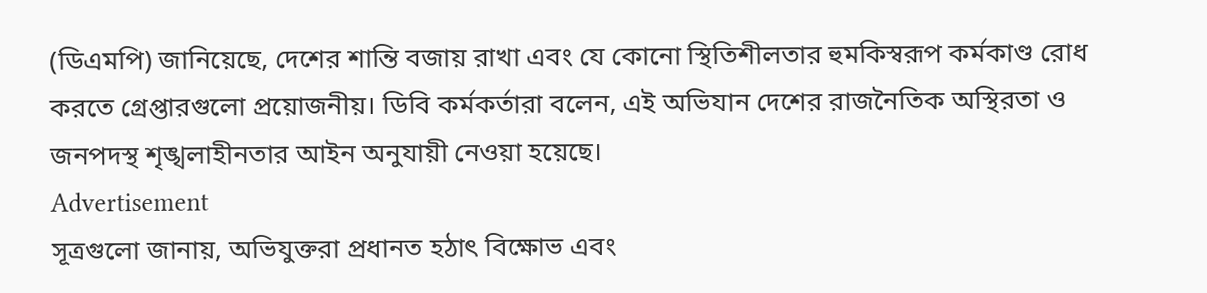(ডিএমপি) জানিয়েছে, দেশের শান্তি বজায় রাখা এবং যে কোনো স্থিতিশীলতার হুমকিস্বরূপ কর্মকাণ্ড রোধ করতে গ্রেপ্তারগুলো প্রয়োজনীয়। ডিবি কর্মকর্তারা বলেন, এই অভিযান দেশের রাজনৈতিক অস্থিরতা ও জনপদস্থ শৃঙ্খলাহীনতার আইন অনুযায়ী নেওয়া হয়েছে।
Advertisement
সূত্রগুলো জানায়, অভিযুক্তরা প্রধানত হঠাৎ বিক্ষোভ এবং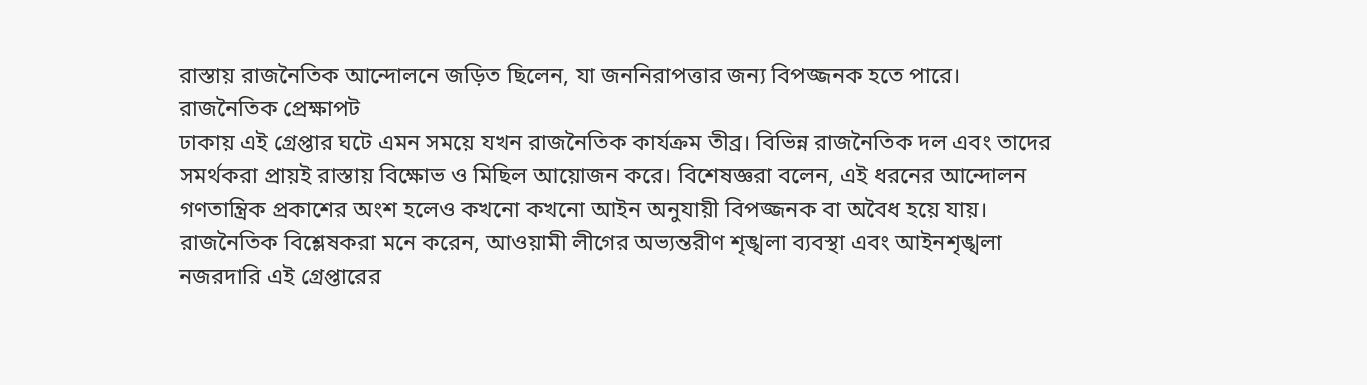রাস্তায় রাজনৈতিক আন্দোলনে জড়িত ছিলেন, যা জননিরাপত্তার জন্য বিপজ্জনক হতে পারে।
রাজনৈতিক প্রেক্ষাপট
ঢাকায় এই গ্রেপ্তার ঘটে এমন সময়ে যখন রাজনৈতিক কার্যক্রম তীব্র। বিভিন্ন রাজনৈতিক দল এবং তাদের সমর্থকরা প্রায়ই রাস্তায় বিক্ষোভ ও মিছিল আয়োজন করে। বিশেষজ্ঞরা বলেন, এই ধরনের আন্দোলন গণতান্ত্রিক প্রকাশের অংশ হলেও কখনো কখনো আইন অনুযায়ী বিপজ্জনক বা অবৈধ হয়ে যায়।
রাজনৈতিক বিশ্লেষকরা মনে করেন, আওয়ামী লীগের অভ্যন্তরীণ শৃঙ্খলা ব্যবস্থা এবং আইনশৃঙ্খলা নজরদারি এই গ্রেপ্তারের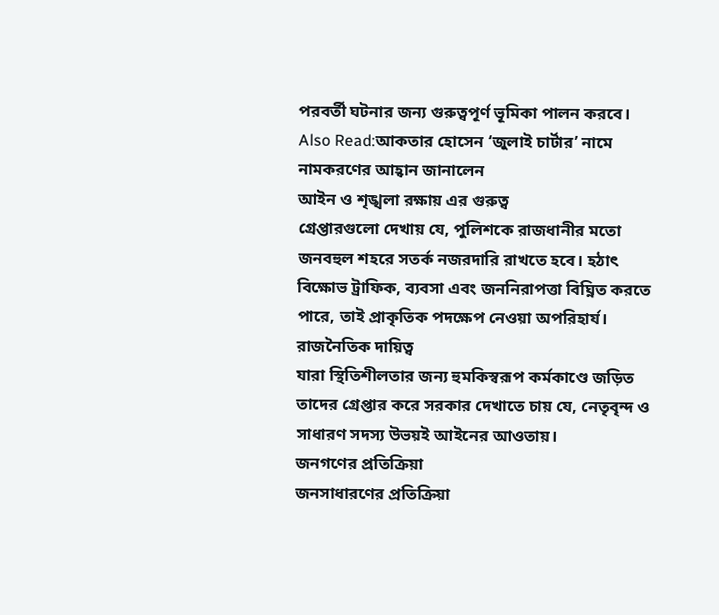পরবর্তী ঘটনার জন্য গুরুত্বপূর্ণ ভূমিকা পালন করবে।
Also Read:আকতার হোসেন ‘জুলাই চার্টার’ নামে নামকরণের আহ্বান জানালেন
আইন ও শৃঙ্খলা রক্ষায় এর গুরুত্ব
গ্রেপ্তারগুলো দেখায় যে, পুলিশকে রাজধানীর মতো জনবহুল শহরে সতর্ক নজরদারি রাখতে হবে। হঠাৎ বিক্ষোভ ট্রাফিক, ব্যবসা এবং জননিরাপত্তা বিঘ্নিত করতে পারে, তাই প্রাকৃতিক পদক্ষেপ নেওয়া অপরিহার্য।
রাজনৈতিক দায়িত্ব
যারা স্থিতিশীলতার জন্য হুমকিস্বরূপ কর্মকাণ্ডে জড়িত তাদের গ্রেপ্তার করে সরকার দেখাতে চায় যে, নেতৃবৃন্দ ও সাধারণ সদস্য উভয়ই আইনের আওতায়।
জনগণের প্রতিক্রিয়া
জনসাধারণের প্রতিক্রিয়া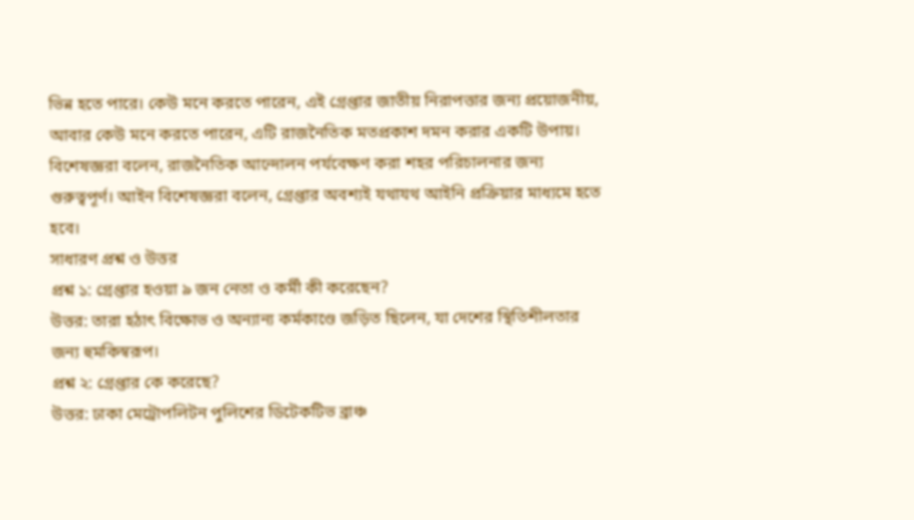ভিন্ন হতে পারে। কেউ মনে করতে পারেন, এই গ্রেপ্তার জাতীয় নিরাপত্তার জন্য প্রয়োজনীয়, আবার কেউ মনে করতে পারেন, এটি রাজনৈতিক মতপ্রকাশ দমন করার একটি উপায়।
বিশেষজ্ঞরা বলেন, রাজনৈতিক আন্দোলন পর্যবেক্ষণ করা শহর পরিচালনার জন্য গুরুত্বপূর্ণ। আইন বিশেষজ্ঞরা বলেন, গ্রেপ্তার অবশ্যই যথাযথ আইনি প্রক্রিয়ার মাধ্যমে হতে হবে।
সাধারণ প্রশ্ন ও উত্তর
প্রশ্ন ১: গ্রেপ্তার হওয়া ৯ জন নেতা ও কর্মী কী করেছেন?
উত্তর: তারা হঠাৎ বিক্ষোভ ও অন্যান্য কর্মকাণ্ডে জড়িত ছিলেন, যা দেশের স্থিতিশীলতার জন্য হুমকিস্বরূপ।
প্রশ্ন ২: গ্রেপ্তার কে করেছে?
উত্তর: ঢাকা মেট্রোপলিটন পুলিশের ডিটেকটিভ ব্রাঞ্চ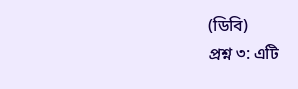(ডিবি)
প্রশ্ন ৩: এটি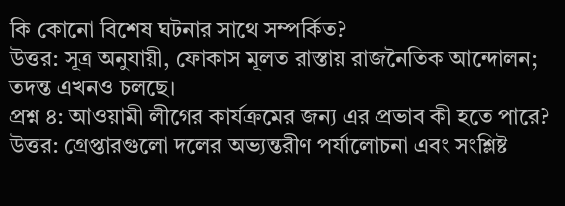কি কোনো বিশেষ ঘটনার সাথে সম্পর্কিত?
উত্তর: সূত্র অনুযায়ী, ফোকাস মূলত রাস্তায় রাজনৈতিক আন্দোলন; তদন্ত এখনও চলছে।
প্রশ্ন ৪: আওয়ামী লীগের কার্যক্রমের জন্য এর প্রভাব কী হতে পারে?
উত্তর: গ্রেপ্তারগুলো দলের অভ্যন্তরীণ পর্যালোচনা এবং সংশ্লিষ্ট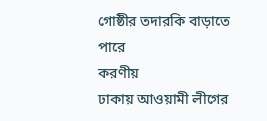গোষ্ঠীর তদারকি বাড়াতে পারে
করণীয়
ঢাকায় আওয়ামী লীগের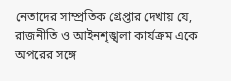নেতাদের সাম্প্রতিক গ্রেপ্তার দেখায় যে, রাজনীতি ও আইনশৃঙ্খলা কার্যক্রম একে অপরের সঙ্গে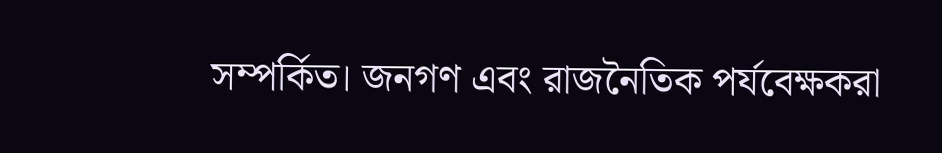সম্পর্কিত। জনগণ এবং রাজনৈতিক পর্যবেক্ষকরা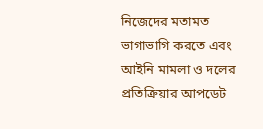নিজেদের মতামত ভাগাভাগি করতে এবং আইনি মামলা ও দলের প্রতিক্রিয়ার আপডেট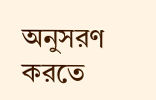অনুসরণ করতে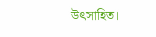উৎসাহিত।